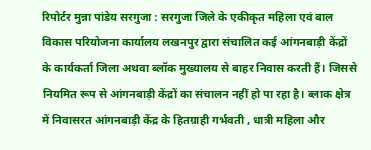रिपोर्टर मुन्ना पांडेय सरगुजा : सरगुजा जिले के एकीकृत महिला एवं बाल विकास परियोजना कार्यालय लखनपुर द्वारा संचालित कई आंगनबाड़ी केंद्रों के कार्यकर्ता जिला अथवा ब्लॉक मुख्यालय से बाहर निवास करती हैं। जिससे नियमित रूप से आंगनबाड़ी केंद्रों का संचालन नहीं हो पा रहा है। ब्लाक क्षेत्र में निवासरत आंगनबाड़ी केंद्र के हितग्राही गर्भवती , धात्री महिला और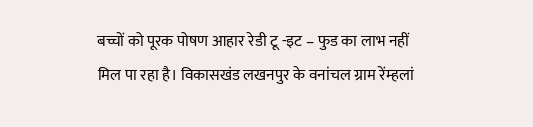बच्चों को पूरक पोषण आहार रेडी टू -इट – फुड का लाभ नहीं मिल पा रहा है। विकासखंड लखनपुर के वनांचल ग्राम रेंम्हलां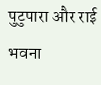पुटुपारा और राई भवना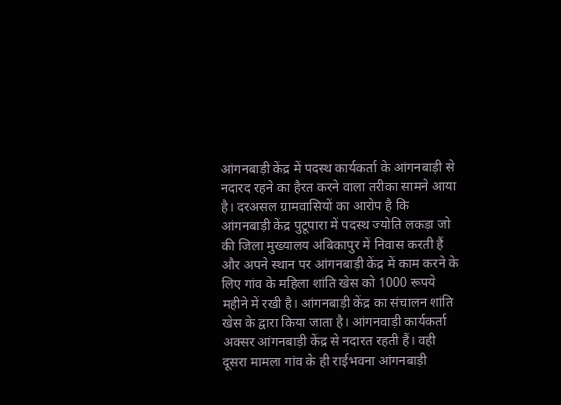आंगनबाड़ी केंद्र में पदस्थ कार्यकर्ता के आंगनबाड़ी से नदारद रहने का हैरत करने वाला तरीका सामने आया है। दरअसल ग्रामवासियों का आरोप है कि आंगनबाड़ी केंद्र पुटूपारा में पदस्थ ज्योति लकड़ा जो की जिला मुख्यालय अंबिकापुर में निवास करती हैं और अपने स्थान पर आंगनबाड़ी केंद्र में काम करने के लिए गांव के महिला शांति खेस को 1000 रूपये महीने में रखी है। आंगनबाड़ी केंद्र का संचालन शांति खेस के द्वारा किया जाता है। आंगनवाड़ी कार्यकर्ता अक्सर आंगनबाड़ी केंद्र से नदारत रहती हैं। वही दूसरा मामला गांव के ही राईभवना आंगनबाड़ी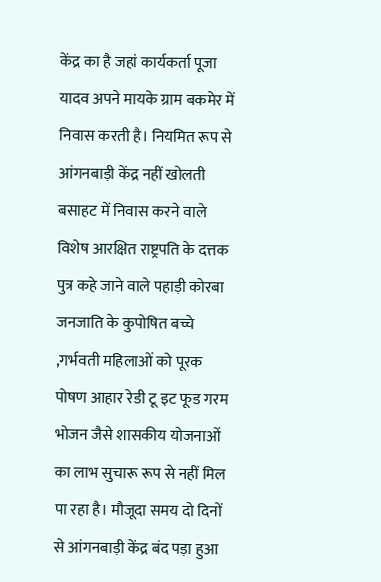केंद्र का है जहां कार्यकर्ता पूजा यादव अपने मायके ग्राम बकमेर में निवास करती है। नियमित रूप से आंगनबाड़ी केंद्र नहीं खोलती बसाहट में निवास करने वाले विशेष आरक्षित राष्ट्रपति के दत्तक पुत्र कहे जाने वाले पहाड़ी कोरबा जनजाति के कुपोषित बच्चे ,गर्भवती महिलाओं को पूरक पोषण आहार रेडी टू इट फूड गरम भोजन जैसे शासकीय योजनाओं का लाभ सुचारू रूप से नहीं मिल पा रहा है। मौजूदा समय दो दिनों से आंगनबाड़ी केंद्र बंद पड़ा हुआ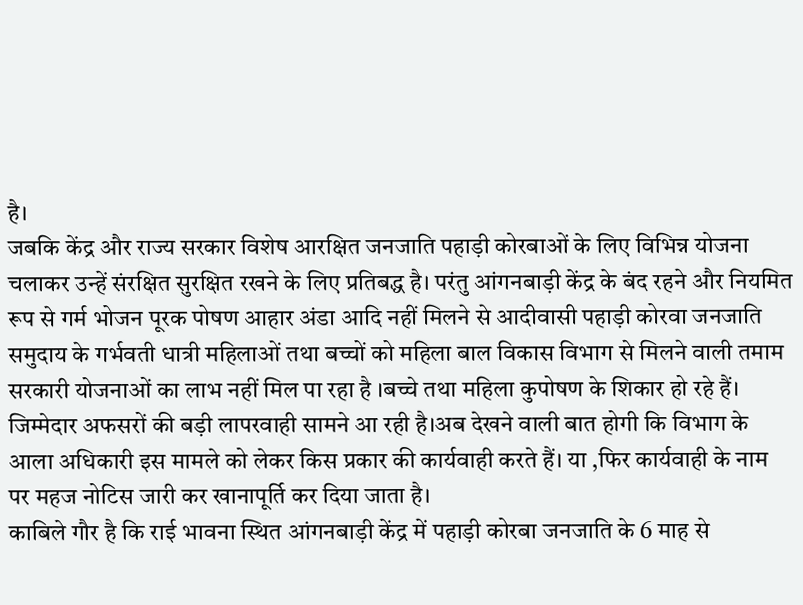है।
जबकि केंद्र और राज्य सरकार विशेष आरक्षित जनजाति पहाड़ी कोरबाओं के लिए विभिन्न योजना चलाकर उन्हें संरक्षित सुरक्षित रखने के लिए प्रतिबद्ध है। परंतु आंगनबाड़ी केंद्र के बंद रहने और नियमित रूप से गर्म भोजन पूरक पोषण आहार अंडा आदि नहीं मिलने से आदीवासी पहाड़ी कोरवा जनजाति समुदाय के गर्भवती धात्री महिलाओं तथा बच्चों को महिला बाल विकास विभाग से मिलने वाली तमाम सरकारी योजनाओं का लाभ नहीं मिल पा रहा है ।बच्चे तथा महिला कुपोषण के शिकार हो रहे हैं। जिम्मेदार अफसरों की बड़ी लापरवाही सामने आ रही है।अब देखने वाली बात होगी कि विभाग के आला अधिकारी इस मामले को लेकर किस प्रकार की कार्यवाही करते हैं। या ,फिर कार्यवाही के नाम पर महज नोटिस जारी कर खानापूर्ति कर दिया जाता है।
काबिले गौर है कि राई भावना स्थित आंगनबाड़ी केंद्र में पहाड़ी कोरबा जनजाति के 6 माह से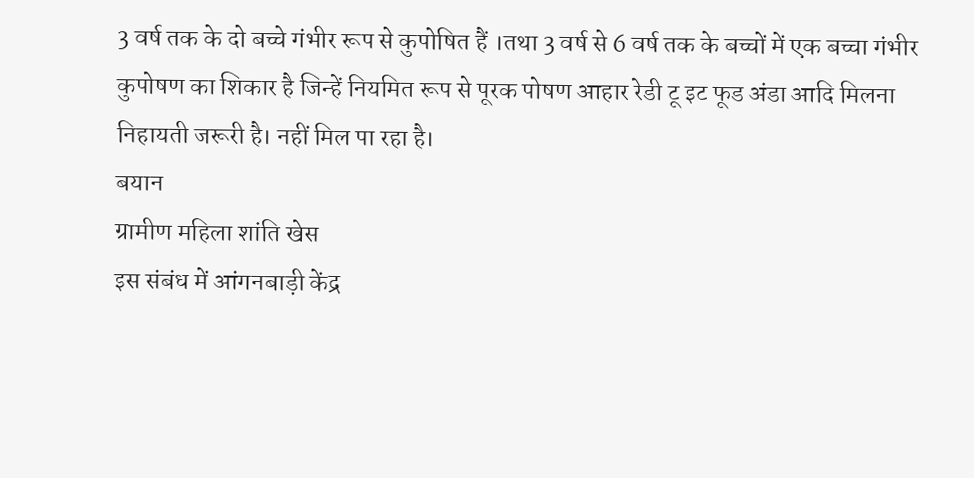3 वर्ष तक के दो बच्चे गंभीर रूप से कुपोषित हैं ।तथा 3 वर्ष से 6 वर्ष तक के बच्चों में एक बच्चा गंभीर कुपोषण का शिकार है जिन्हें नियमित रूप से पूरक पोषण आहार रेडी टू इट फूड अंडा आदि मिलना निहायती जरूरी है। नहीं मिल पा रहा है।
बयान
ग्रामीण महिला शांति खेस
इस संबंध में आंगनबाड़ी केंद्र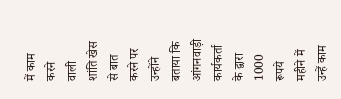में काम करने वाली शांति खेस से बात करने पर उन्होंने बताया कि आंगनवाड़ी कार्यकर्ता के द्वारा 1000 रूपये महीने में उन्हें काम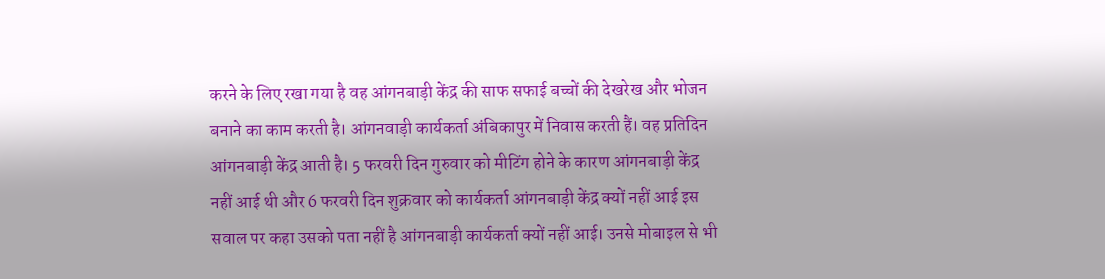करने के लिए रखा गया है वह आंगनबाड़ी केंद्र की साफ सफाई बच्चों की देखरेख और भोजन बनाने का काम करती है। आंगनवाड़ी कार्यकर्ता अंबिकापुर में निवास करती हैं। वह प्रतिदिन आंगनबाड़ी केंद्र आती है। 5 फरवरी दिन गुरुवार को मीटिंग होने के कारण आंगनबाड़ी केंद्र नहीं आई थी और 6 फरवरी दिन शुक्रवार को कार्यकर्ता आंगनबाड़ी केंद्र क्यों नहीं आई इस सवाल पर कहा उसको पता नहीं है आंगनबाड़ी कार्यकर्ता क्यों नहीं आई। उनसे मोबाइल से भी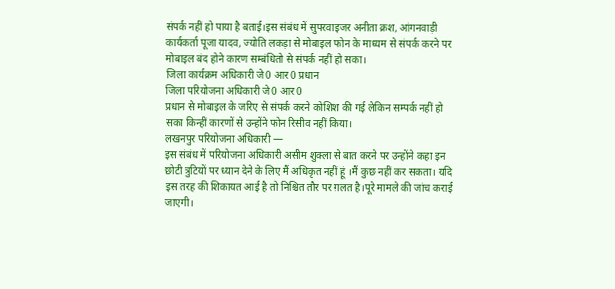संपर्क नहीं हो पाया है बताई।इस संबंध में सुपरवाइजर अनीता क्रश, आंगनवाड़ी कार्यकर्ता पूजा यादव, ज्योति लकड़ा से मोबाइल फोन के माध्यम से संपर्क करने पर मोबाइल बंद होने कारण सम्बंधितो से संपर्क नहीं हो सका।
जिला कार्यक्रम अधिकारी जे0 आर0 प्रधान
जिला परियोजना अधिकारी जे0 आर0
प्रधान से मोबाइल के जरिए से संपर्क करने कोशिश की गई लेकिन सम्पर्क नहीं हो सका किन्हीं कारणों से उन्होंने फोन रिसीव नहीं किया।
लखनपुर परियोजना अधिकारी —
इस संबंध में परियोजना अधिकारी असीम शुक्ला से बात करने पर उन्होंने कहा इन छोटी त्रुटियों पर ध्यान देने के लिए मैं अधिकृत नहीं हूं ।मैं कुछ नहीं कर सकता। यदि इस तरह की शिकायत आई है तो निश्चित तौर पर ग़लत है।पूरे मामले की जांच कराई जाएगी।